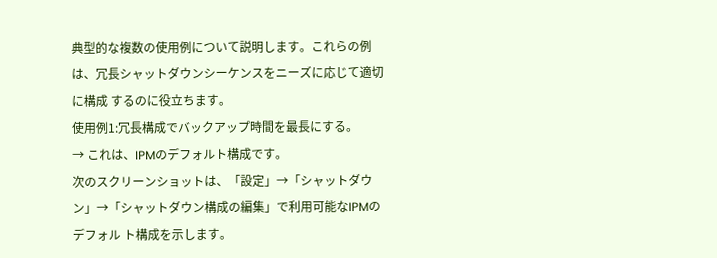典型的な複数の使用例について説明します。これらの例は、冗長シャットダウンシーケンスをニーズに応じて適切に構成 するのに役立ちます。
使用例1:冗長構成でバックアップ時間を最長にする。
→ これは、IPMのデフォルト構成です。
次のスクリーンショットは、「設定」→「シャットダウン」→「シャットダウン構成の編集」で利用可能なIPMのデフォル ト構成を示します。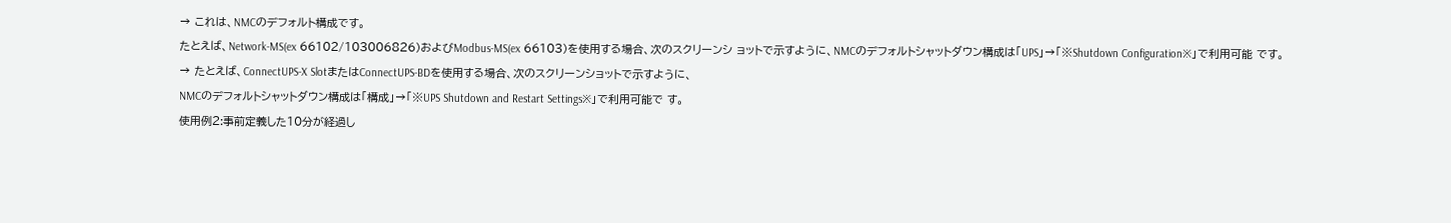→ これは、NMCのデフォルト構成です。
たとえば、Network-MS(ex 66102/103006826)およびModbus-MS(ex 66103)を使用する場合、次のスクリーンシ ョットで示すように、NMCのデフォルトシャットダウン構成は「UPS」→「※Shutdown Configuration※」で利用可能 です。
→ たとえば、ConnectUPS-X SlotまたはConnectUPS-BDを使用する場合、次のスクリーンショットで示すように、
NMCのデフォルトシャットダウン構成は「構成」→「※UPS Shutdown and Restart Settings※」で利用可能で す。
使用例2:事前定義した10分が経過し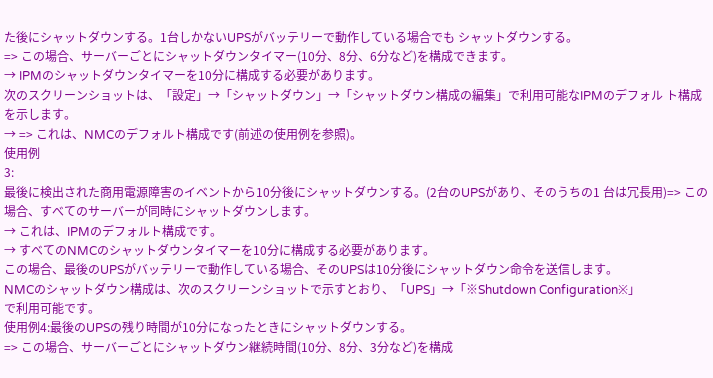た後にシャットダウンする。1台しかないUPSがバッテリーで動作している場合でも シャットダウンする。
=> この場合、サーバーごとにシャットダウンタイマー(10分、8分、6分など)を構成できます。
→ IPMのシャットダウンタイマーを10分に構成する必要があります。
次のスクリーンショットは、「設定」→「シャットダウン」→「シャットダウン構成の編集」で利用可能なIPMのデフォル ト構成を示します。
→ => これは、NMCのデフォルト構成です(前述の使用例を参照)。
使用例
3:
最後に検出された商用電源障害のイベントから10分後にシャットダウンする。(2台のUPSがあり、そのうちの1 台は冗長用)=> この場合、すべてのサーバーが同時にシャットダウンします。
→ これは、IPMのデフォルト構成です。
→ すべてのNMCのシャットダウンタイマーを10分に構成する必要があります。
この場合、最後のUPSがバッテリーで動作している場合、そのUPSは10分後にシャットダウン命令を送信します。
NMCのシャットダウン構成は、次のスクリーンショットで示すとおり、「UPS」→「※Shutdown Configuration※」
で利用可能です。
使用例4:最後のUPSの残り時間が10分になったときにシャットダウンする。
=> この場合、サーバーごとにシャットダウン継続時間(10分、8分、3分など)を構成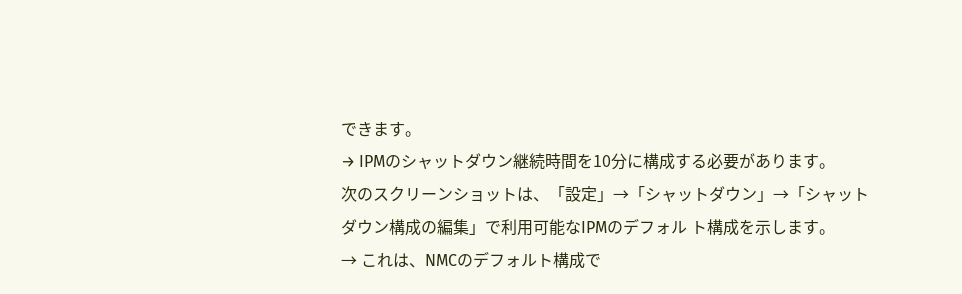できます。
→ IPMのシャットダウン継続時間を10分に構成する必要があります。
次のスクリーンショットは、「設定」→「シャットダウン」→「シャットダウン構成の編集」で利用可能なIPMのデフォル ト構成を示します。
→ これは、NMCのデフォルト構成で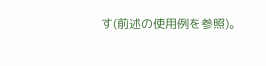す(前述の使用例を参照)。